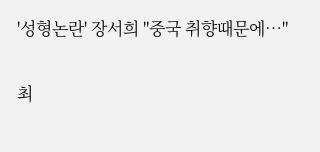'성형논란' 장서희 "중국 취향때문에…"

최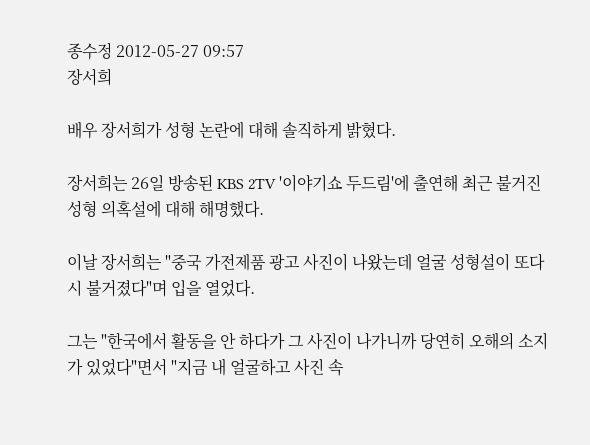종수정 2012-05-27 09:57
장서희

배우 장서희가 성형 논란에 대해 솔직하게 밝혔다.

장서희는 26일 방송된 KBS 2TV '이야기쇼 두드림'에 출연해 최근 불거진 성형 의혹설에 대해 해명했다.

이날 장서희는 "중국 가전제품 광고 사진이 나왔는데 얼굴 성형설이 또다시 불거졌다"며 입을 열었다.

그는 "한국에서 활동을 안 하다가 그 사진이 나가니까 당연히 오해의 소지가 있었다"면서 "지금 내 얼굴하고 사진 속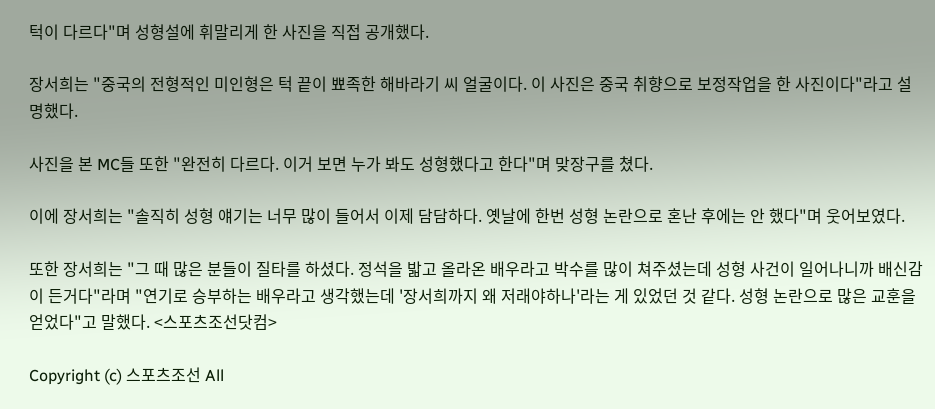턱이 다르다"며 성형설에 휘말리게 한 사진을 직접 공개했다.

장서희는 "중국의 전형적인 미인형은 턱 끝이 뾰족한 해바라기 씨 얼굴이다. 이 사진은 중국 취향으로 보정작업을 한 사진이다"라고 설명했다.

사진을 본 MC들 또한 "완전히 다르다. 이거 보면 누가 봐도 성형했다고 한다"며 맞장구를 쳤다.

이에 장서희는 "솔직히 성형 얘기는 너무 많이 들어서 이제 담담하다. 옛날에 한번 성형 논란으로 혼난 후에는 안 했다"며 웃어보였다.

또한 장서희는 "그 때 많은 분들이 질타를 하셨다. 정석을 밟고 올라온 배우라고 박수를 많이 쳐주셨는데 성형 사건이 일어나니까 배신감이 든거다"라며 "연기로 승부하는 배우라고 생각했는데 '장서희까지 왜 저래야하나'라는 게 있었던 것 같다. 성형 논란으로 많은 교훈을 얻었다"고 말했다. <스포츠조선닷컴>

Copyright (c) 스포츠조선 All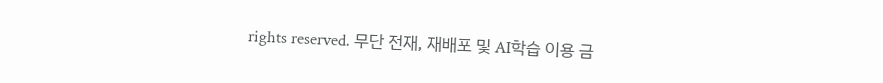rights reserved. 무단 전재, 재배포 및 AI학습 이용 금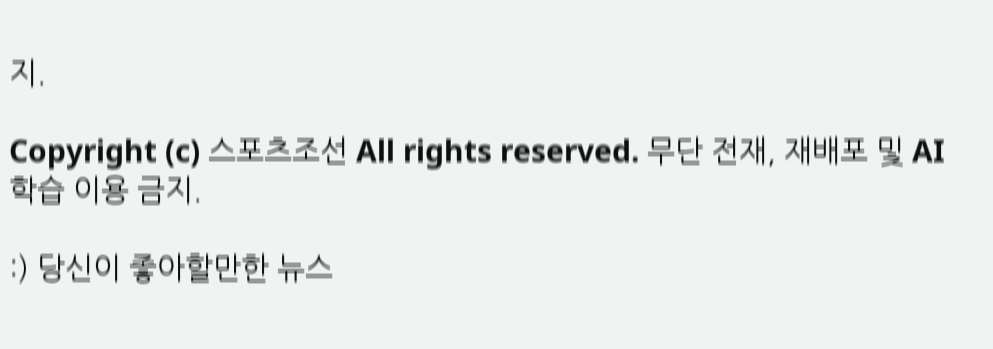지.

Copyright (c) 스포츠조선 All rights reserved. 무단 전재, 재배포 및 AI학습 이용 금지.

:) 당신이 좋아할만한 뉴스